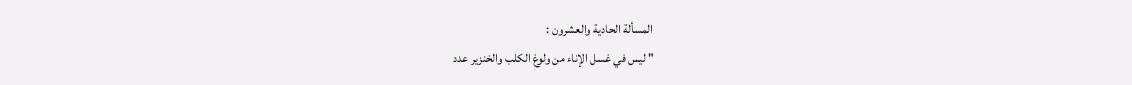المسألة الحادية والعشرون :
" ليس في غسل الإناء من ولوغ الكلب والخنزير عدد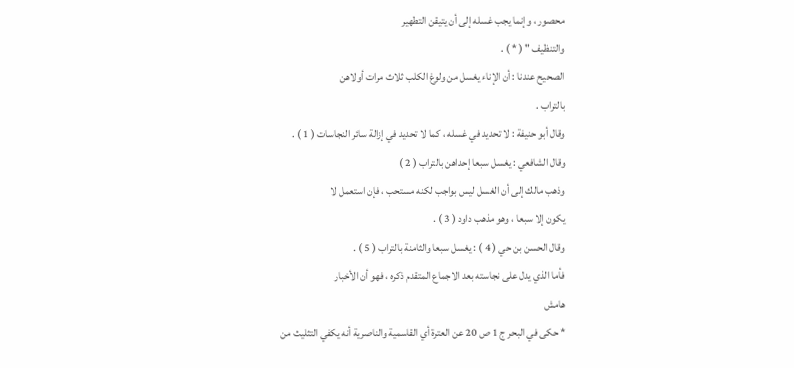محصور ، وإنما يجب غسله إلى أن يتيقن التطهير
والتنظيف " ( * ) .
الصحيح عندنا : أن الإناء يغسل من ولوغ الكلب ثلاث مرات أولاهن
بالتراب .
وقال أبو حنيفة : لا تحديد في غسله ، كما لا تحديد في إزالة سائر النجاسات ( 1 ) .
وقال الشافعي : يغسل سبعا إحداهن بالتراب ( 2 )
وذهب مالك إلى أن الغسل ليس بواجب لكنه مستحب ، فإن استعمل لا
يكون إلا سبعا ، وهو مذهب داود ( 3 ) .
وقال الحسن بن حي ( 4 ) : يغسل سبعا والثامنة بالتراب ( 5 ) .
فأما الذي يدل على نجاسته بعد الاجماع المتقدم ذكره ، فهو أن الأخبار
هامش
* حكى في البحر ج 1 ص 20 عن العترة أي القاسمية والناصرية أنه يكفي التثليث من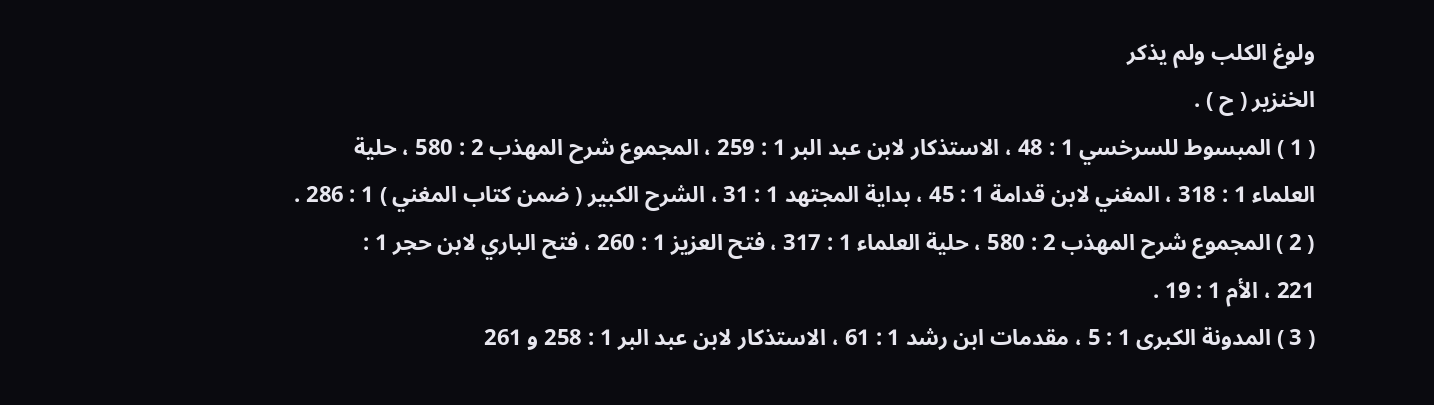ولوغ الكلب ولم يذكر
الخنزير ( ح ) .
( 1 ) المبسوط للسرخسي 1 : 48 ، الاستذكار لابن عبد البر 1 : 259 ، المجموع شرح المهذب 2 : 580 ، حلية
العلماء 1 : 318 ، المغني لابن قدامة 1 : 45 ، بداية المجتهد 1 : 31 ، الشرح الكبير ( ضمن كتاب المغني ) 1 : 286 .
( 2 ) المجموع شرح المهذب 2 : 580 ، حلية العلماء 1 : 317 ، فتح العزيز 1 : 260 ، فتح الباري لابن حجر 1 :
221 ، الأم 1 : 19 .
( 3 ) المدونة الكبرى 1 : 5 ، مقدمات ابن رشد 1 : 61 ، الاستذكار لابن عبد البر 1 : 258 و 261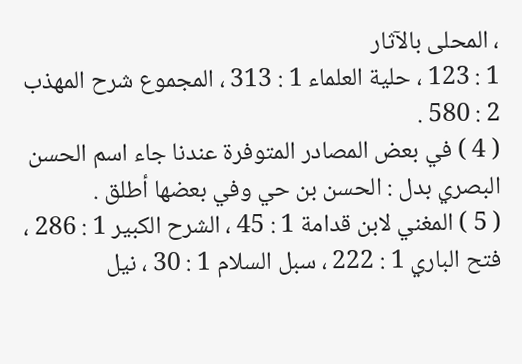، المحلى بالآثار
1 : 123 ، حلية العلماء 1 : 313 ، المجموع شرح المهذب 2 : 580 .
( 4 ) في بعض المصادر المتوفرة عندنا جاء اسم الحسن البصري بدل : الحسن بن حي وفي بعضها أطلق .
( 5 ) المغني لابن قدامة 1 : 45 ، الشرح الكبير 1 : 286 ، فتح الباري 1 : 222 ، سبل السلام 1 : 30 ، نيل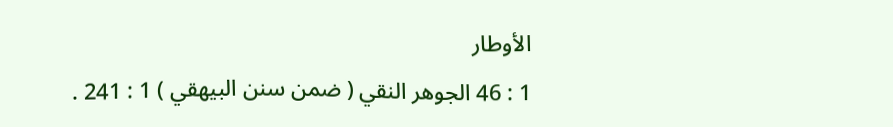الأوطار
1 : 46 الجوهر النقي ( ضمن سنن البيهقي ) 1 : 241 .